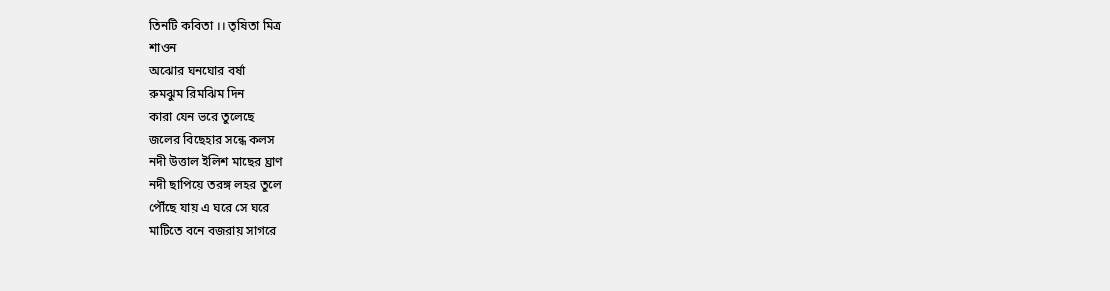তিনটি কবিতা ।। তৃষিতা মিত্র
শাওন
অঝোর ঘনঘোর বর্ষা
রুমঝুম রিমঝিম দিন
কারা যেন ভরে তুলেছে
জলের বিছেহার সন্ধে কলস
নদী উত্তাল ইলিশ মাছের ঘ্রাণ
নদী ছাপিয়ে তরঙ্গ লহর তুলে
পৌঁছে যায় এ ঘরে সে ঘরে
মাটিতে বনে বজরায় সাগরে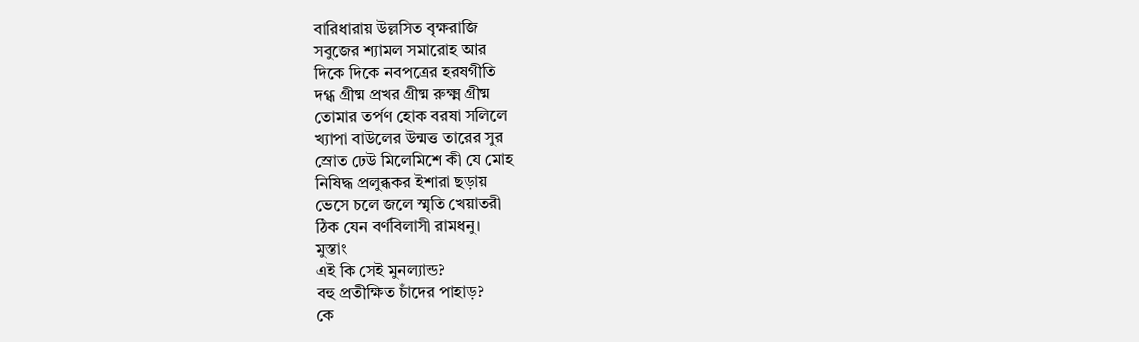বারিধারায় উল্লসিত বৃক্ষরাজি
সবুজের শ্যামল সমারোহ আর
দিকে দিকে নবপত্রের হরষগীতি
দগ্ধ গ্রীষ্ম প্রখর গ্রীষ্ম রুক্ষ্ম গ্রীষ্ম
তোমার তর্পণ হোক বরষা সলিলে
খ্যাপা বাউলের উন্মত্ত তারের সুর
স্রোত ঢেউ মিলেমিশে কী যে মোহ
নিষিদ্ধ প্রলুব্ধকর ইশারা ছড়ায়
ভেসে চলে জলে স্মৃতি খেয়াতরী
ঠিক যেন বর্ণবিলাসী রামধনু।
মুস্তাং
এই কি সেই মুনল্যান্ড?
বহু প্রতীক্ষিত চাঁদের পাহাড়?
কে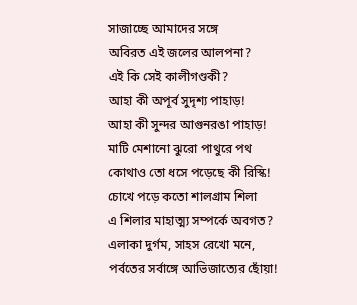সাজাচ্ছে আমাদের সঙ্গে
অবিরত এই জলের আলপনা?
এই কি সেই কালীগণ্ডকী?
আহা কী অপূর্ব সুদৃশ্য পাহাড়!
আহা কী সুন্দর আগুনরঙা পাহাড়!
মাটি মেশানো ঝুরো পাথুরে পথ
কোথাও তো ধসে পড়েছে কী রিস্কি!
চোখে পড়ে কতো শালগ্রাম শিলা
এ শিলার মাহাত্ম্য সম্পর্কে অবগত?
এলাকা দুর্গম, সাহস রেখো মনে,
পর্বতের সর্বাঙ্গে আভিজাত্যের ছোঁয়া!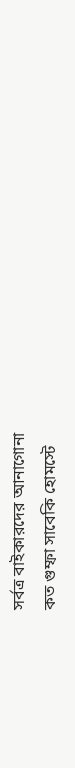সর্বত্র বাইকারদের আনাগোনা
কত গুম্ফা সাবেকি হোমস্টে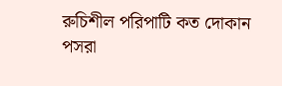রুচিশীল পরিপাটি কত দোকান
পসরা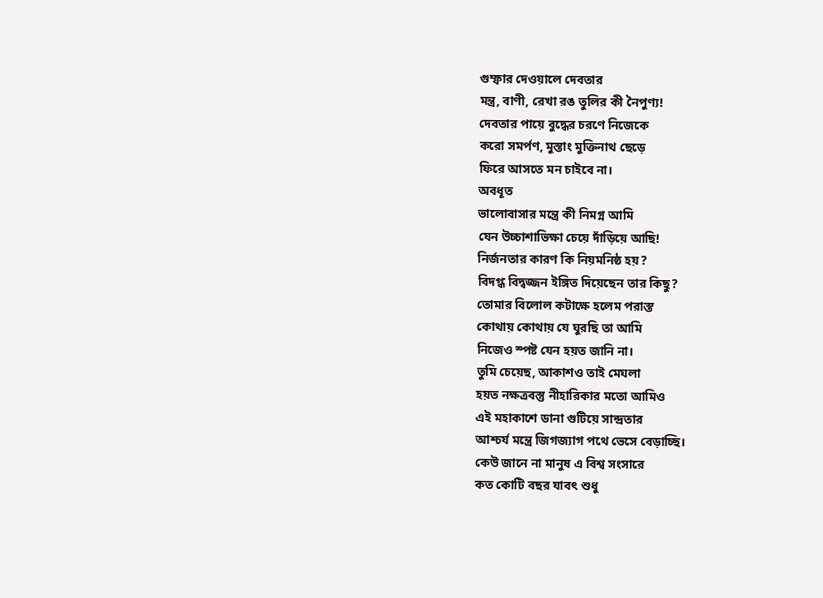গুম্ফার দেওয়ালে দেবতার
মন্ত্র, বাণী, রেখা রঙ তুলির কী নৈপুণ্য!
দেবতার পায়ে বুদ্ধের চরণে নিজেকে
করো সমর্পণ, মুস্তাং মুক্তিনাথ ছেড়ে
ফিরে আসতে মন চাইবে না।
অবধূত
ভালোবাসার মন্ত্রে কী নিমগ্ন আমি
যেন উচ্চাশাভিক্ষা চেয়ে দাঁড়িয়ে আছি!
নির্জনতার কারণ কি নিয়মনিষ্ঠ হয়?
বিদগ্ধ বিদ্বজ্জন ইঙ্গিত দিয়েছেন তার কিছু?
তোমার বিলোল কটাক্ষে হলেম পরাস্ত
কোথায় কোথায় যে ঘুরছি তা আমি
নিজেও স্পষ্ট যেন হয়ত জানি না।
তুমি চেয়েছ, আকাশও তাই মেঘলা
হয়ত নক্ষত্রবস্তু নীহারিকার মতো আমিও
এই মহাকাশে ডানা গুটিয়ে সান্দ্রতার
আশ্চর্য মন্ত্রে জিগজ্যাগ পথে ভেসে বেড়াচ্ছি।
কেউ জানে না মানুষ এ বিশ্ব সংসারে
কত কোটি বছর যাবৎ শুধু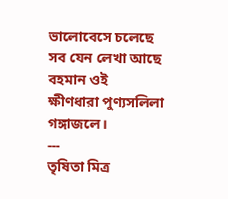ভালোবেসে চলেছে
সব যেন লেখা আছে বহমান ওই
ক্ষীণধারা পুণ্যসলিলা গঙ্গাজলে।
---
তৃষিতা মিত্র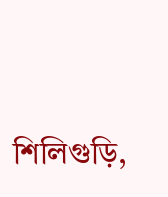শিলিগুড়ি,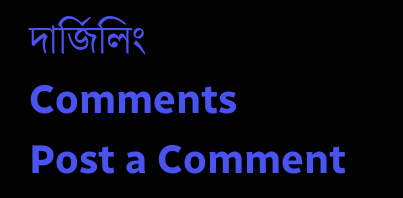দার্জিলিং
Comments
Post a Comment